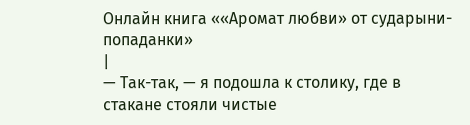Онлайн книга ««Аромат любви» от сударыни-попаданки»
|
— Так-так, — я подошла к столику, где в стакане стояли чистые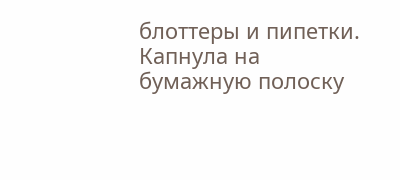блоттеры и пипетки. Капнула на бумажную полоску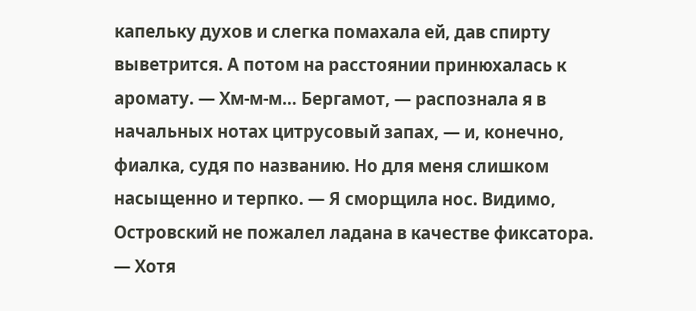капельку духов и слегка помахала ей, дав спирту выветрится. А потом на расстоянии принюхалась к аромату. — Хм-м-м… Бергамот, — распознала я в начальных нотах цитрусовый запах, — и, конечно, фиалка, судя по названию. Но для меня слишком насыщенно и терпко. — Я сморщила нос. Видимо, Островский не пожалел ладана в качестве фиксатора. — Хотя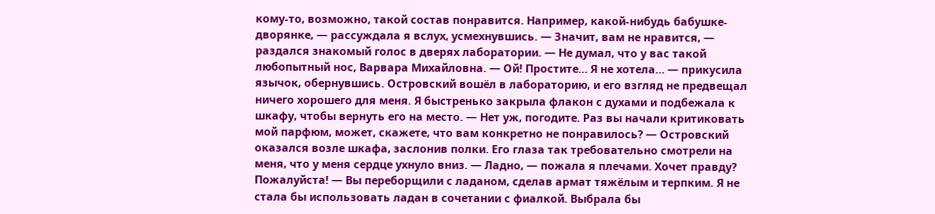кому-то, возможно, такой состав понравится. Например, какой-нибудь бабушке-дворянке, — рассуждала я вслух, усмехнувшись. — Значит, вам не нравится, — раздался знакомый голос в дверях лаборатории. — Не думал, что у вас такой любопытный нос, Варвара Михайловна. — Ой! Простите… Я не хотела… — прикусила язычок, обернувшись. Островский вошёл в лабораторию, и его взгляд не предвещал ничего хорошего для меня. Я быстренько закрыла флакон с духами и подбежала к шкафу, чтобы вернуть его на место. — Нет уж, погодите. Раз вы начали критиковать мой парфюм, может, скажете, что вам конкретно не понравилось? — Островский оказался возле шкафа, заслонив полки. Его глаза так требовательно смотрели на меня, что у меня сердце ухнуло вниз. — Ладно, — пожала я плечами. Хочет правду? Пожалуйста! — Вы переборщили с ладаном, сделав армат тяжёлым и терпким. Я не стала бы использовать ладан в сочетании с фиалкой. Выбрала бы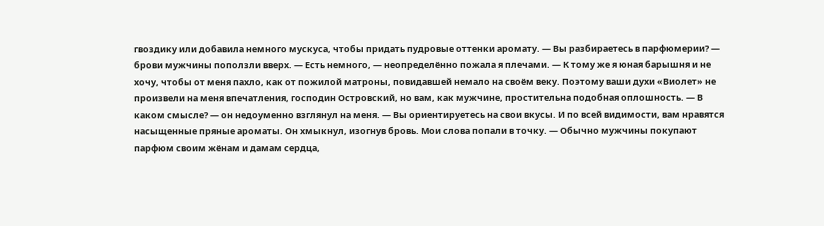гвоздику или добавила немного мускуса, чтобы придать пудровые оттенки аромату. — Вы разбираетесь в парфюмерии? — брови мужчины поползли вверх. — Есть немного, — неопределённо пожала я плечами. — К тому же я юная барышня и не хочу, чтобы от меня пахло, как от пожилой матроны, повидавшей немало на своём веку. Поэтому ваши духи «Виолет» не произвели на меня впечатления, господин Островский, но вам, как мужчине, простительна подобная оплошность. — В каком смысле? — он недоуменно взглянул на меня. — Вы ориентируетесь на свои вкусы. И по всей видимости, вам нравятся насыщенные пряные ароматы. Он хмыкнул, изогнув бровь. Мои слова попали в точку. — Обычно мужчины покупают парфюм своим жёнам и дамам сердца,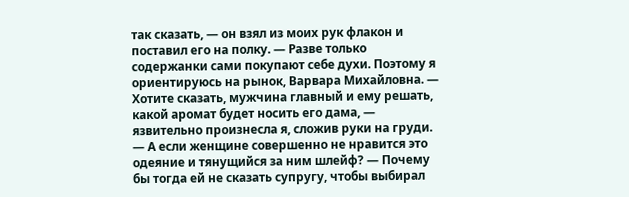так сказать, — он взял из моих рук флакон и поставил его на полку. — Разве только содержанки сами покупают себе духи. Поэтому я ориентируюсь на рынок, Варвара Михайловна. — Хотите сказать, мужчина главный и ему решать, какой аромат будет носить его дама, — язвительно произнесла я, сложив руки на груди. — А если женщине совершенно не нравится это одеяние и тянущийся за ним шлейф? — Почему бы тогда ей не сказать супругу, чтобы выбирал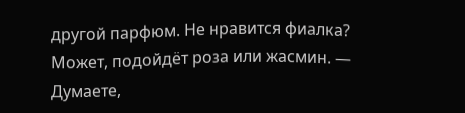другой парфюм. Не нравится фиалка? Может, подойдёт роза или жасмин. — Думаете,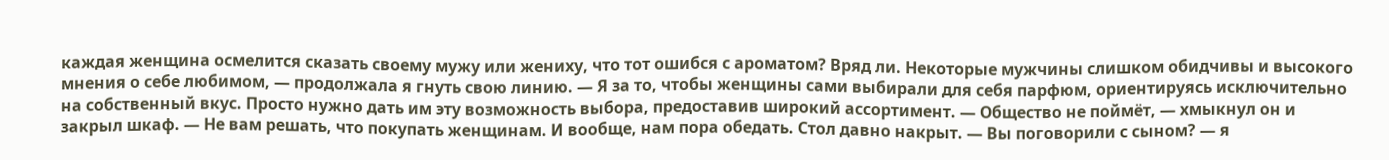каждая женщина осмелится сказать своему мужу или жениху, что тот ошибся с ароматом? Вряд ли. Некоторые мужчины слишком обидчивы и высокого мнения о себе любимом, — продолжала я гнуть свою линию. — Я за то, чтобы женщины сами выбирали для себя парфюм, ориентируясь исключительно на собственный вкус. Просто нужно дать им эту возможность выбора, предоставив широкий ассортимент. — Общество не поймёт, — хмыкнул он и закрыл шкаф. — Не вам решать, что покупать женщинам. И вообще, нам пора обедать. Стол давно накрыт. — Вы поговорили с сыном? — я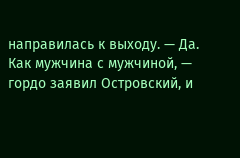направилась к выходу. — Да. Как мужчина с мужчиной, — гордо заявил Островский, и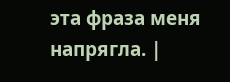эта фраза меня напрягла. |